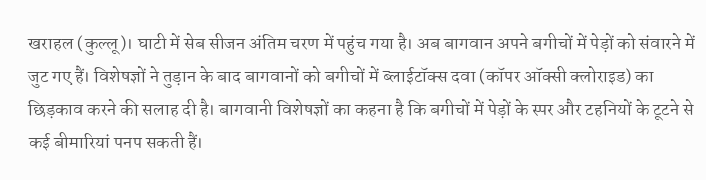खराहल (कुल्लू)। घाटी में सेब सीजन अंतिम चरण में पहुंच गया है। अब बागवान अपने बगीचों में पेड़ों को संवारने में जुट गए हैं। विशेषज्ञों ने तुड़ान के बाद बागवानों को बगीचों में ब्लाईटॉक्स दवा (कॉपर ऑक्सी क्लोराइड) का छिड़काव करने की सलाह दी है। बागवानी विशेषज्ञों का कहना है कि बगीचों में पेड़ों के स्पर और टहनियों के टूटने से कई बीमारियां पनप सकती हैं।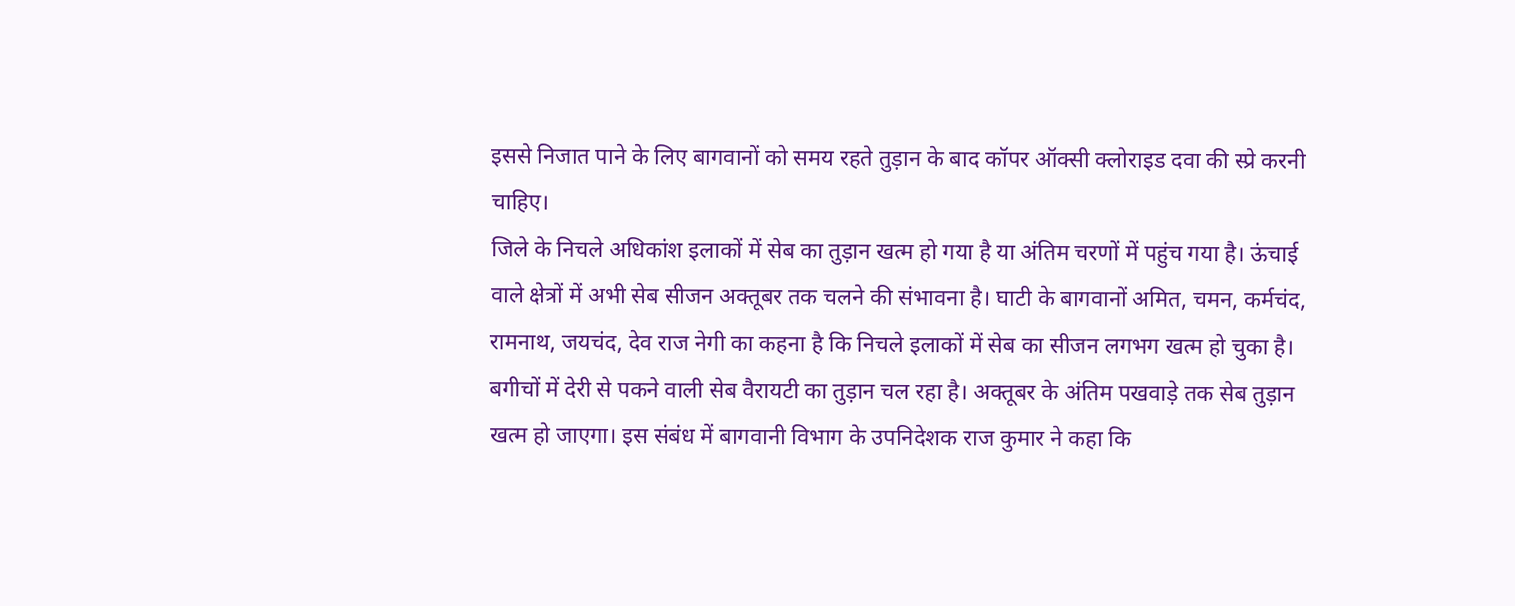इससे निजात पाने के लिए बागवानों को समय रहते तुड़ान के बाद कॉपर ऑक्सी क्लोराइड दवा की स्प्रे करनी चाहिए।
जिले के निचले अधिकांश इलाकों में सेब का तुड़ान खत्म हो गया है या अंतिम चरणों में पहुंच गया है। ऊंचाई वाले क्षेत्रों में अभी सेब सीजन अक्तूबर तक चलने की संभावना है। घाटी के बागवानों अमित, चमन, कर्मचंद, रामनाथ, जयचंद, देव राज नेगी का कहना है कि निचले इलाकों में सेब का सीजन लगभग खत्म हो चुका है।
बगीचों में देरी से पकने वाली सेब वैरायटी का तुड़ान चल रहा है। अक्तूबर के अंतिम पखवाड़े तक सेब तुड़ान खत्म हो जाएगा। इस संबंध में बागवानी विभाग के उपनिदेशक राज कुमार ने कहा कि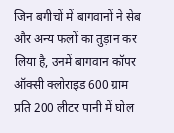जिन बगीचों में बागवानों ने सेब और अन्य फलों का तुड़ान कर लिया है, उनमें बागवान कॉपर ऑक्सी क्लोराइड 600 ग्राम प्रति 200 लीटर पानी में घोल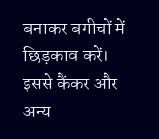बनाकर बगीचों में छिड़काव करें। इससे कैंकर और अन्य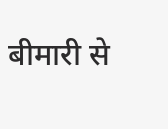बीमारी से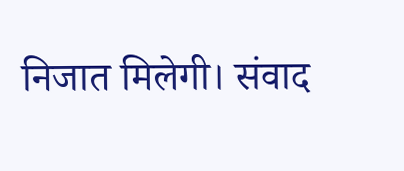निजात मिलेगी। संवाद